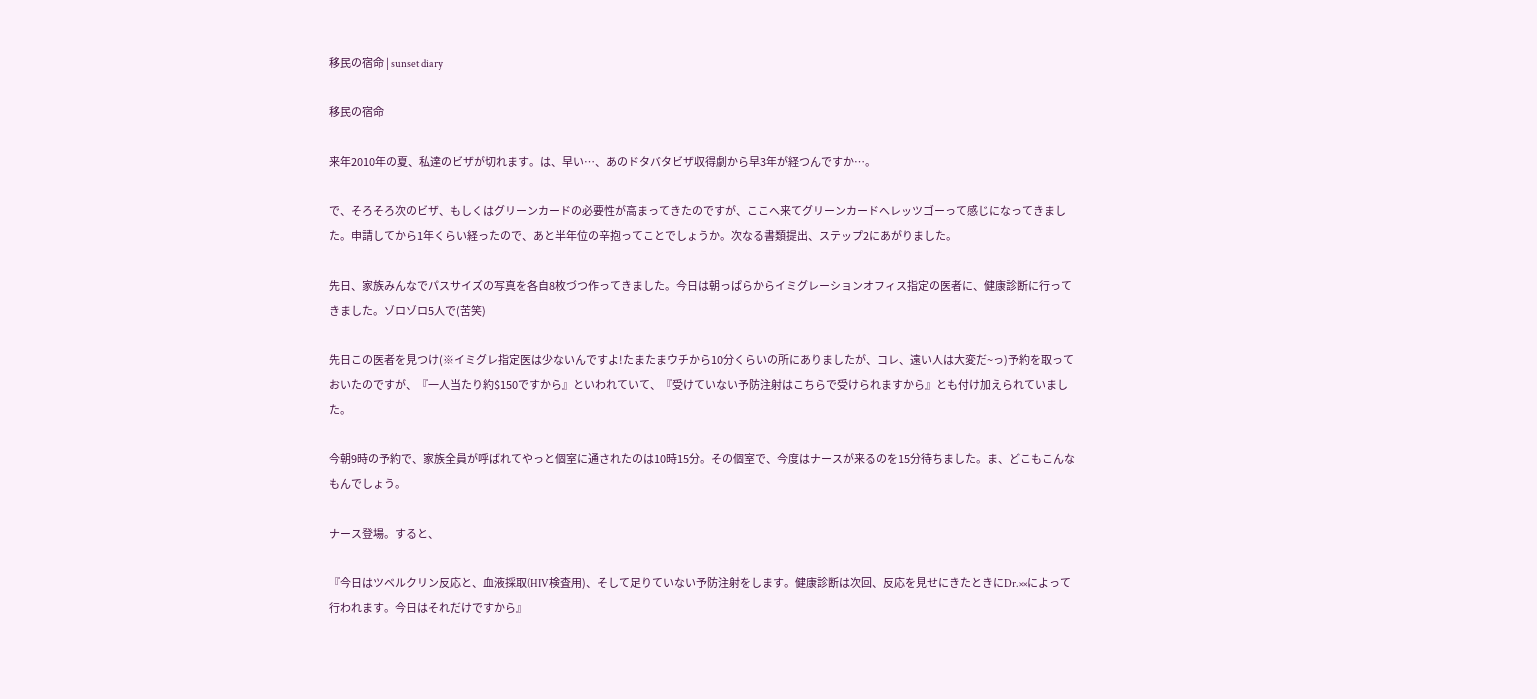移民の宿命 | sunset diary

移民の宿命

来年2010年の夏、私達のビザが切れます。は、早い…、あのドタバタビザ収得劇から早3年が経つんですか…。

で、そろそろ次のビザ、もしくはグリーンカードの必要性が高まってきたのですが、ここへ来てグリーンカードへレッツゴーって感じになってきました。申請してから1年くらい経ったので、あと半年位の辛抱ってことでしょうか。次なる書類提出、ステップ2にあがりました。

先日、家族みんなでパスサイズの写真を各自8枚づつ作ってきました。今日は朝っぱらからイミグレーションオフィス指定の医者に、健康診断に行ってきました。ゾロゾロ5人で(苦笑)

先日この医者を見つけ(※イミグレ指定医は少ないんですよ!たまたまウチから10分くらいの所にありましたが、コレ、遠い人は大変だ~っ)予約を取っておいたのですが、『一人当たり約$150ですから』といわれていて、『受けていない予防注射はこちらで受けられますから』とも付け加えられていました。

今朝9時の予約で、家族全員が呼ばれてやっと個室に通されたのは10時15分。その個室で、今度はナースが来るのを15分待ちました。ま、どこもこんなもんでしょう。

ナース登場。すると、

『今日はツベルクリン反応と、血液採取(HIV検査用)、そして足りていない予防注射をします。健康診断は次回、反応を見せにきたときにDr.××によって行われます。今日はそれだけですから』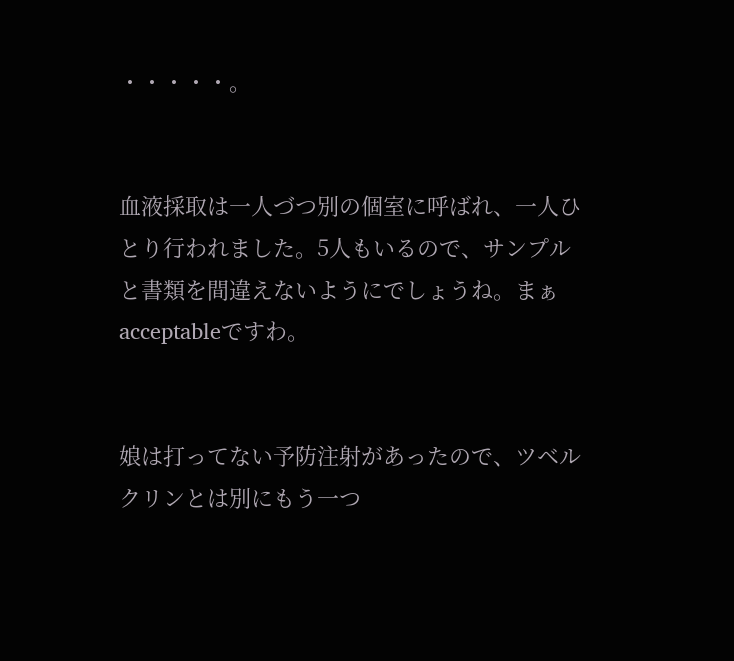・・・・・。


血液採取は一人づつ別の個室に呼ばれ、一人ひとり行われました。5人もいるので、サンプルと書類を間違えないようにでしょうね。まぁacceptableですわ。


娘は打ってない予防注射があったので、ツベルクリンとは別にもう一つ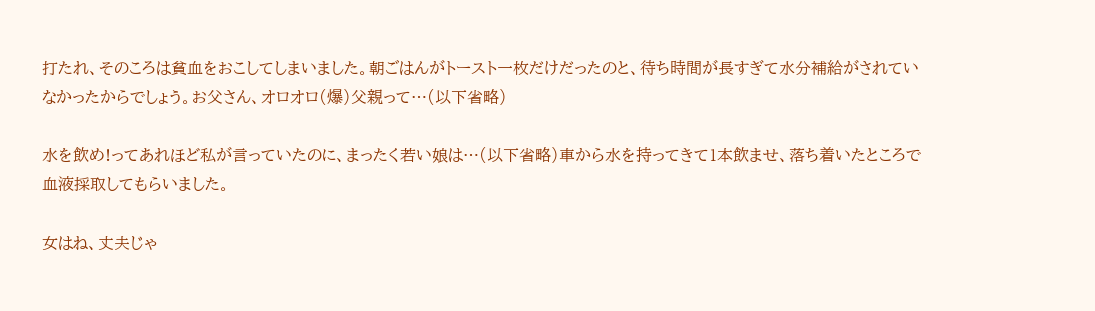打たれ、そのころは貧血をおこしてしまいました。朝ごはんがトースト一枚だけだったのと、待ち時間が長すぎて水分補給がされていなかったからでしょう。お父さん、オロオロ(爆)父親って…(以下省略)

水を飲め!ってあれほど私が言っていたのに、まったく若い娘は…(以下省略)車から水を持ってきて1本飲ませ、落ち着いたところで血液採取してもらいました。

女はね、丈夫じゃ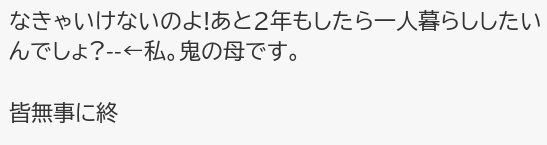なきゃいけないのよ!あと2年もしたら一人暮らししたいんでしょ?--←私。鬼の母です。

皆無事に終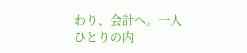わり、会計へ。一人ひとりの内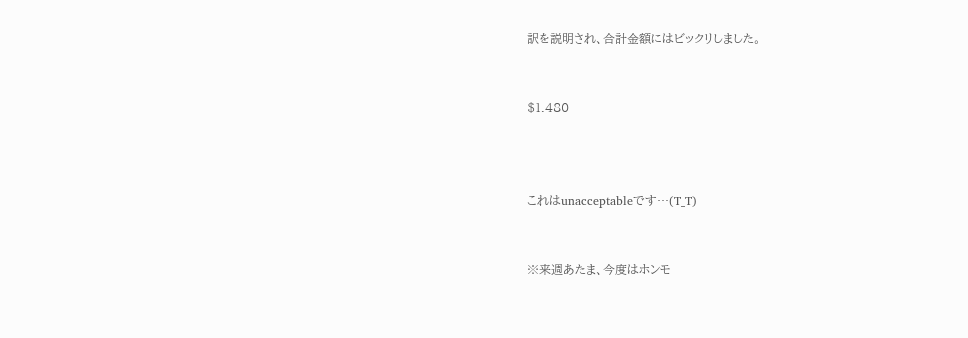訳を説明され、合計金額にはビックリしました。


$1.480



これはunacceptableです…(T_T)


※来週あたま、今度はホンモ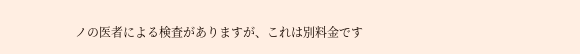ノの医者による検査がありますが、これは別料金です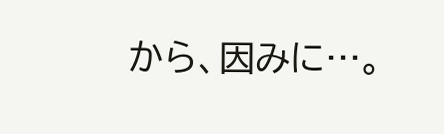から、因みに…。